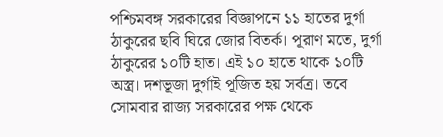পশ্চিমবঙ্গ সরকারের বিজ্ঞাপনে ১১ হাতের দুর্গা ঠাকুরের ছবি ঘিরে জোর বিতর্ক। পূরাণ মতে, দুর্গা ঠাকুরের ১০টি হাত। এই ১০ হাতে থাকে ১০টি অস্ত্র। দশভূজা দুর্গাই পূজিত হয় সর্বত্র। তবে সোমবার রাজ্য সরকারের পক্ষ থেকে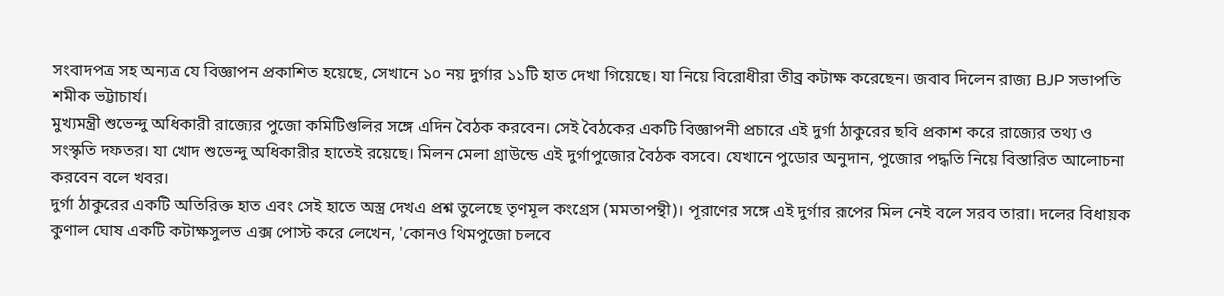সংবাদপত্র সহ অন্যত্র যে বিজ্ঞাপন প্রকাশিত হয়েছে, সেখানে ১০ নয় দুর্গার ১১টি হাত দেখা গিয়েছে। যা নিয়ে বিরোধীরা তীব্র কটাক্ষ করেছেন। জবাব দিলেন রাজ্য BJP সভাপতি শমীক ভট্টাচার্য।
মুখ্যমন্ত্রী শুভেন্দু অধিকারী রাজ্যের পুজো কমিটিগুলির সঙ্গে এদিন বৈঠক করবেন। সেই বৈঠকের একটি বিজ্ঞাপনী প্রচারে এই দুর্গা ঠাকুরের ছবি প্রকাশ করে রাজ্যের তথ্য ও সংস্কৃতি দফতর। যা খোদ শুভেন্দু অধিকারীর হাতেই রয়েছে। মিলন মেলা গ্রাউন্ডে এই দুর্গাপুজোর বৈঠক বসবে। যেখানে পুডোর অনুদান, পুজোর পদ্ধতি নিয়ে বিস্তারিত আলোচনা করবেন বলে খবর।
দুর্গা ঠাকুরের একটি অতিরিক্ত হাত এবং সেই হাতে অস্ত্র দেখএ প্রশ্ন তুলেছে তৃণমূল কংগ্রেস (মমতাপন্থী)। পূরাণের সঙ্গে এই দুর্গার রূপের মিল নেই বলে সরব তারা। দলের বিধায়ক কুণাল ঘোষ একটি কটাক্ষসুলভ এক্স পোস্ট করে লেখেন, 'কোনও থিমপুজো চলবে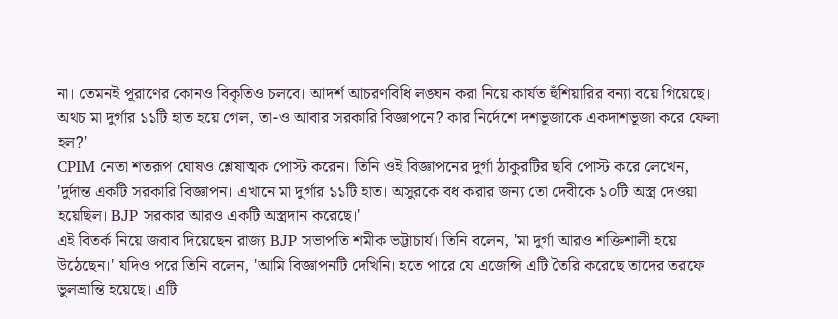না। তেমনই পূরাণের কোনও বিকৃতিও চলবে। আদর্শ আচরণবিধি লঙ্ঘন করা নিয়ে কার্যত হুঁশিয়ারির বন্যা বয়ে গিয়েছে। অথচ মা দুর্গার ১১টি হাত হয়ে গেল, তা-ও আবার সরকারি বিজ্ঞাপনে? কার নির্দেশে দশভূজাকে একদাশভূজা করে ফেলা হল?'
CPIM নেতা শতরূপ ঘোষও শ্লেষাত্মক পোস্ট করেন। তিনি ওই বিজ্ঞাপনের দুর্গা ঠাকুরটির ছবি পোস্ট করে লেখেন, 'দুর্দান্ত একটি সরকারি বিজ্ঞাপন। এখানে মা দুর্গার ১১টি হাত। অসুরকে বধ করার জন্য তো দেবীকে ১০টি অস্ত্র দেওয়া হয়েছিল। BJP সরকার আরও একটি অস্ত্রদান করেছে।'
এই বিতর্ক নিয়ে জবাব দিয়েছেন রাজ্য BJP সভাপতি শমীক ভট্টাচার্য। তিনি বলেন, 'মা দুর্গা আরও শক্তিশালী হয়ে উঠেছেন।' যদিও পরে তিনি বলেন, 'আমি বিজ্ঞাপনটি দেখিনি। হতে পারে যে এজেন্সি এটি তৈরি করেছে তাদের তরফে ভুলভ্রান্তি হয়েছে। এটি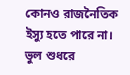কোনও রাজনৈতিক ইস্যু হতে পারে না। ভুল শুধরে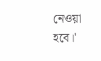নেওয়া হবে।'